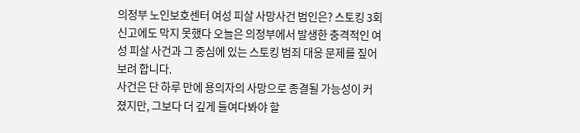의정부 노인보호센터 여성 피살 사망사건 범인은? 스토킹 3회 신고에도 막지 못했다 오늘은 의정부에서 발생한 충격적인 여성 피살 사건과 그 중심에 있는 스토킹 범죄 대응 문제를 짚어보려 합니다.
사건은 단 하루 만에 용의자의 사망으로 종결될 가능성이 커졌지만, 그보다 더 깊게 들여다봐야 할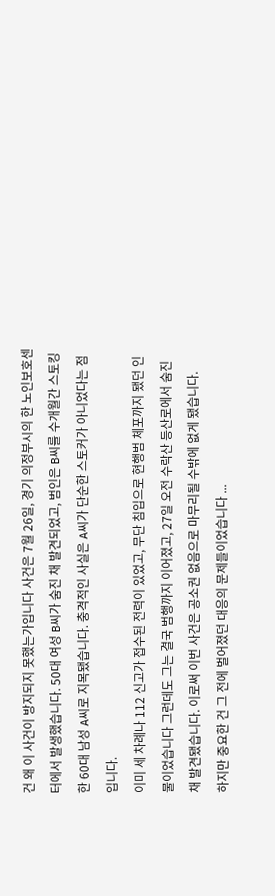건 왜 이 사건이 방지되지 못했는가입니다 사건은 7월 26일, 경기 의정부시의 한 노인보호센터에서 발생했습니다. 50대 여성 B씨가 숨진 채 발견되었고, 범인은 B씨를 수개월간 스토킹한 60대 남성 A씨로 지목됐습니다. 충격적인 사실은 A씨가 단순한 스토커가 아니었다는 점입니다.
이미 세 차례나 112 신고가 접수된 전력이 있었고, 무단 침입으로 현행범 체포까지 됐던 인물이었습니다 그런데도 그는 결국 범행까지 이어졌고, 27일 오전 수락산 등산로에서 숨진 채 발견됐습니다. 이로써 이번 사건은 공소권 없음으로 마무리될 수밖에 없게 됐습니다.
하지만 중요한 건 그 전에 벌어졌던 대응의 문제들이었습니다 ...